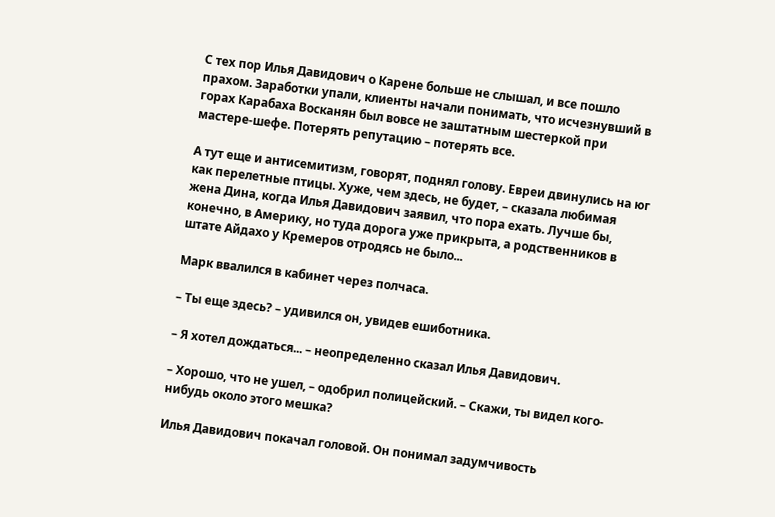С тех пор Илья Давидович о Карене больше не слышал, и все пошло прахом. Заработки упали, клиенты начали понимать, что исчезнувший в горах Карабаха Восканян был вовсе не заштатным шестеркой при мастере-шефе. Потерять репутацию – потерять все.

А тут еще и антисемитизм, говорят, поднял голову. Евреи двинулись на юг как перелетные птицы. Хуже, чем здесь, не будет, – сказала любимая жена Дина, когда Илья Давидович заявил, что пора ехать. Лучше бы, конечно, в Америку, но туда дорога уже прикрыта, а родственников в штате Айдахо у Кремеров отродясь не было...

Марк ввалился в кабинет через полчаса.

– Ты еще здесь? – удивился он, увидев ешиботника.

– Я хотел дождаться... – неопределенно сказал Илья Давидович.

– Хорошо, что не ушел, – одобрил полицейский. – Скажи, ты видел кого-нибудь около этого мешка?

Илья Давидович покачал головой. Он понимал задумчивость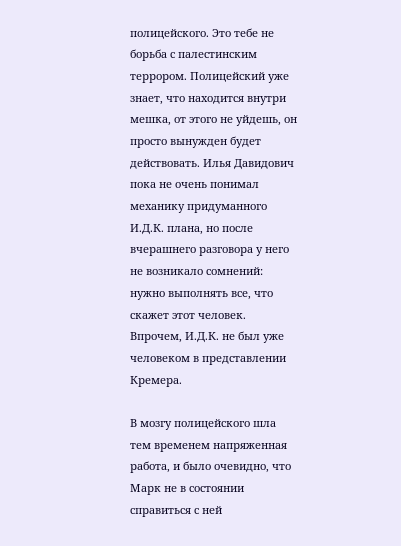полицейского. Это тебе не борьба с палестинским террором. Полицейский уже знает, что находится внутри мешка, от этого не уйдешь, он просто вынужден будет действовать. Илья Давидович пока не очень понимал механику придуманного И.Д.К. плана, но после вчерашнего разговора у него не возникало сомнений: нужно выполнять все, что скажет этот человек. Впрочем, И.Д.К. не был уже человеком в представлении Кремера.

В мозгу полицейского шла тем временем напряженная работа, и было очевидно, что Марк не в состоянии справиться с ней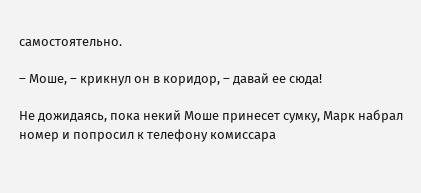самостоятельно.

– Моше, – крикнул он в коридор, – давай ее сюда!

Не дожидаясь, пока некий Моше принесет сумку, Марк набрал номер и попросил к телефону комиссара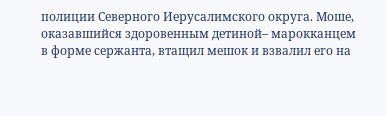полиции Северного Иерусалимского округа. Моше, оказавшийся здоровенным детиной– марокканцем в форме сержанта, втащил мешок и взвалил его на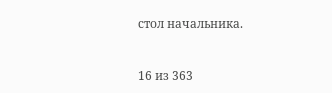стол начальника.



16 из 363